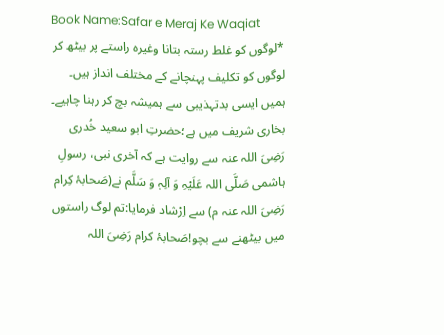Book Name:Safar e Meraj Ke Waqiat
*لوگوں کو غلط رستہ بتانا وغیرہ راستے پر بیٹھ کر لوگوں کو تکلیف پہنچانے کے مختلف انداز ہیں۔
ہمیں ایسی بدتہذیبی سے ہمیشہ بچ کر رہنا چاہیے۔
بخاری شریف میں ہے؛حضرتِ ابو سعید خُدری رَضِیَ اللہ عنہ سے روایت ہے کہ آخری نبی، رسولِ ہاشمی صَلَّی اللہ عَلَیْہِ وَ آلِہٖ وَ سَلَّم نے(صَحابۂ کِرام رَضِیَ اللہ عنہ م) سے اِرْشاد فرمایا:تم لوگ راستوں میں بیٹھنے سے بچو!صَحابۂ کرام رَضِیَ اللہ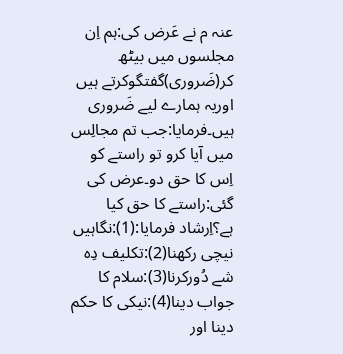عنہ م نے عَرض کی:ہم اِن مجلسوں میں بیٹھ کر(ضَروری)گفتگوکرتے ہیں اوریہ ہمارے لیے ضَروری ہیں۔فرمایا:جب تم مجالِس میں آیا کرو تو راستے کو اِس کا حق دو۔عرض کی گئی:راستے کا حق کیا ہے؟اِرشاد فرمایا:(1):نگاہیں نیچی رکھنا(2):تکلیف دِہ شے دُورکرنا(3):سلام کا جواب دینا(4):نیکی کا حکم دینا اور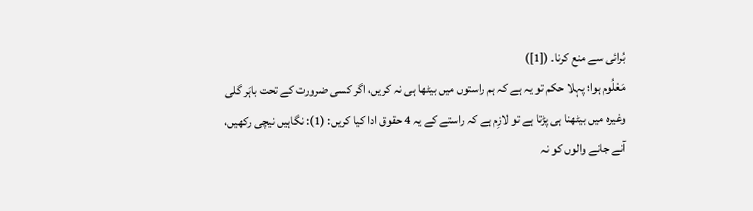بُرائی سے منع کرنا۔ ([1])
مَعْلُوم ہوا؛ پہلا حکم تو یہ ہے کہ ہم راستوں میں بیٹھا ہی نہ کریں، اگر کسی ضرورت کے تحت باہَر گلی وغیرہ میں بیٹھنا ہی پڑتا ہے تو لازِم ہے کہ راستے کے یہ 4 حقوق ادا کیا کریں: (1): نگاہیں نیچی رکھیں، آنے جانے والوں کو نہ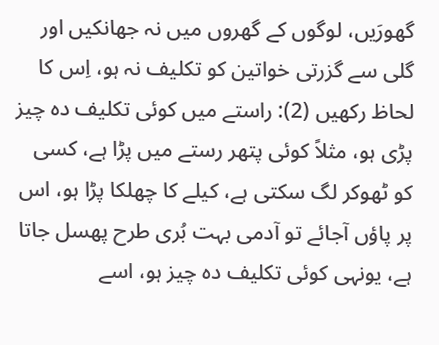گھورَیں، لوگوں کے گھروں میں نہ جھانکیں اور گلی سے گزرتی خواتین کو تکلیف نہ ہو، اِس کا لحاظ رکھیں (2): راستے میں کوئی تکلیف دہ چیز پڑی ہو، مثلاً کوئی پتھر رستے میں پڑا ہے، کسی کو ٹھوکر لگ سکتی ہے، کیلے کا چھلکا پڑا ہو، اس پر پاؤں آجائے تو آدمی بہت بُری طرح پھسل جاتا ہے، یونہی کوئی تکلیف دہ چیز ہو، اسے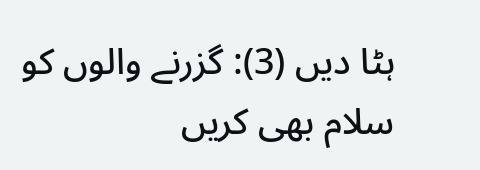ہٹا دیں (3): گزرنے والوں کو سلام بھی کریں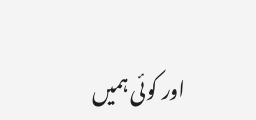اور کوئی ہمیں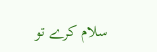سلام کرے تو